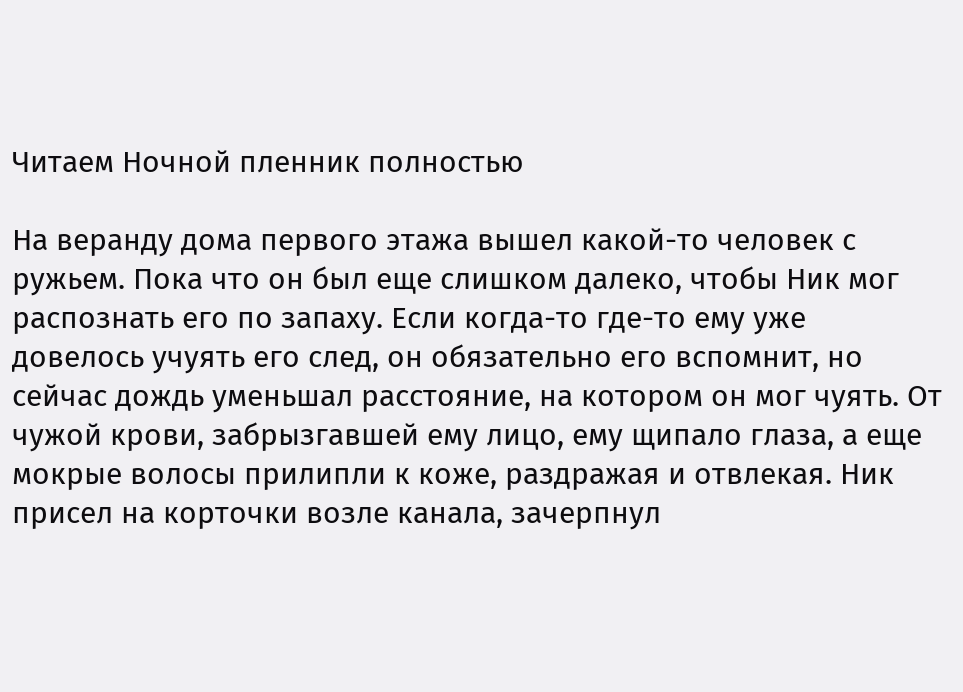Читаем Ночной пленник полностью

На веранду дома первого этажа вышел какой-то человек с ружьем. Пока что он был еще слишком далеко, чтобы Ник мог распознать его по запаху. Если когда-то где-то ему уже довелось учуять его след, он обязательно его вспомнит, но сейчас дождь уменьшал расстояние, на котором он мог чуять. От чужой крови, забрызгавшей ему лицо, ему щипало глаза, а еще мокрые волосы прилипли к коже, раздражая и отвлекая. Ник присел на корточки возле канала, зачерпнул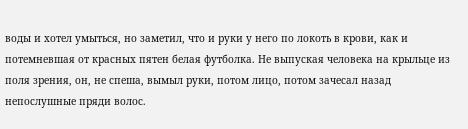воды и хотел умыться, но заметил, что и руки у него по локоть в крови, как и потемневшая от красных пятен белая футболка. Не выпуская человека на крыльце из поля зрения, он, не спеша, вымыл руки, потом лицо, потом зачесал назад непослушные пряди волос.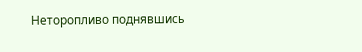Неторопливо поднявшись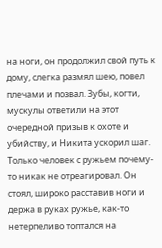на ноги, он продолжил свой путь к дому, слегка размял шею, повел плечами и позвал. Зубы, когти, мускулы ответили на этот очередной призыв к охоте и убийству, и Никита ускорил шаг. Только человек с ружьем почему-то никак не отреагировал. Он стоял, широко расставив ноги и держа в руках ружье, как-то нетерпеливо топтался на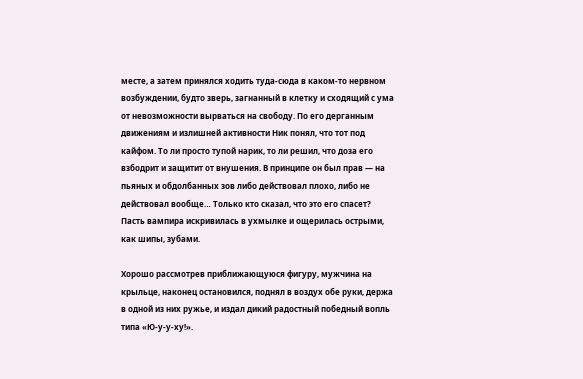месте, а затем принялся ходить туда-сюда в каком-то нервном возбуждении, будто зверь, загнанный в клетку и сходящий с ума от невозможности вырваться на свободу. По его дерганным движениям и излишней активности Ник понял, что тот под кайфом. То ли просто тупой нарик, то ли решил, что доза его взбодрит и защитит от внушения. В принципе он был прав — на пьяных и обдолбанных зов либо действовал плохо, либо не действовал вообще… Только кто сказал, что это его спасет? Пасть вампира искривилась в ухмылке и ощерилась острыми, как шипы, зубами.

Хорошо рассмотрев приближающуюся фигуру, мужчина на крыльце, наконец остановился, поднял в воздух обе руки, держа в одной из них ружье, и издал дикий радостный победный вопль типа «Ю-у-у-ху!».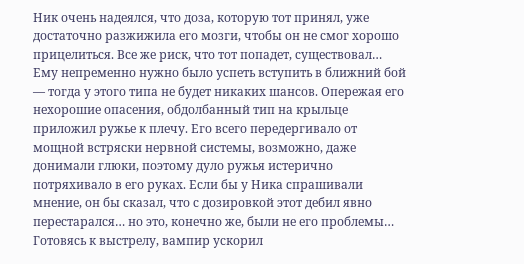Ник очень надеялся, что доза, которую тот принял, уже достаточно разжижила его мозги, чтобы он не смог хорошо прицелиться. Все же риск, что тот попадет, существовал… Ему непременно нужно было успеть вступить в ближний бой — тогда у этого типа не будет никаких шансов. Опережая его нехорошие опасения, обдолбанный тип на крыльце приложил ружье к плечу. Его всего передергивало от мощной встряски нервной системы, возможно, даже донимали глюки, поэтому дуло ружья истерично потряхивало в его руках. Если бы у Ника спрашивали мнение, он бы сказал, что с дозировкой этот дебил явно перестарался… но это, конечно же, были не его проблемы… Готовясь к выстрелу, вампир ускорил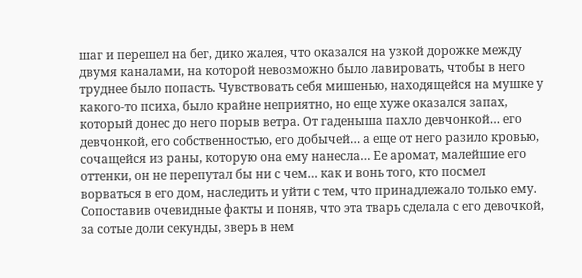шаг и перешел на бег, дико жалея, что оказался на узкой дорожке между двумя каналами, на которой невозможно было лавировать, чтобы в него труднее было попасть. Чувствовать себя мишенью, находящейся на мушке у какого-то психа, было крайне неприятно, но еще хуже оказался запах, который донес до него порыв ветра. От гаденыша пахло девчонкой… его девчонкой, его собственностью, его добычей… а еще от него разило кровью, сочащейся из раны, которую она ему нанесла… Ее аромат, малейшие его оттенки, он не перепутал бы ни с чем… как и вонь того, кто посмел ворваться в его дом, наследить и уйти с тем, что принадлежало только ему. Сопоставив очевидные факты и поняв, что эта тварь сделала с его девочкой, за сотые доли секунды, зверь в нем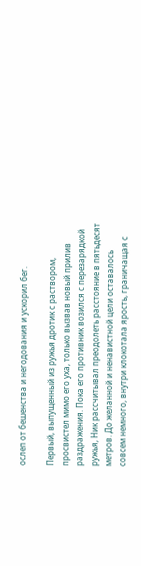ослеп от бешенства и негодования и ускорил бег.

Первый, выпущенный из ружья дротик с раствором, просвистел мимо его уха, только вызвав новый прилив раздражения. Пока его противник возился с перезарядкой ружья, Ник рассчитывал преодолеть расстояние в пятьдесят метров. До желанной и ненавистной цели оставалось совсем немного, внутри клокотала ярость, граничащая с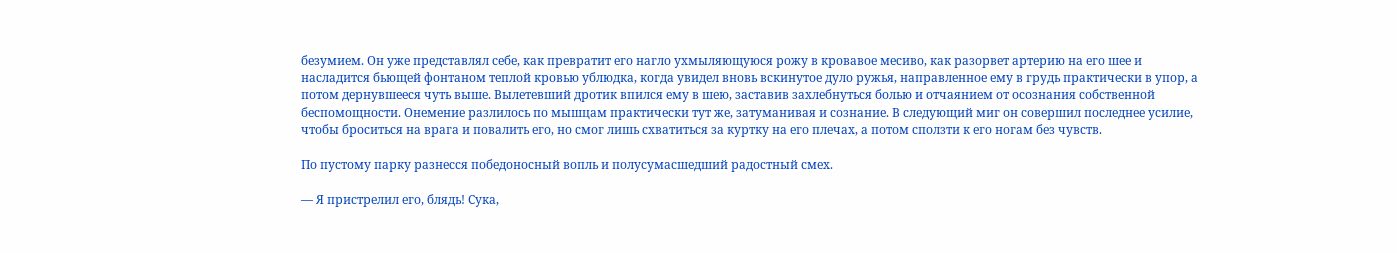безумием. Он уже представлял себе, как превратит его нагло ухмыляющуюся рожу в кровавое месиво, как разорвет артерию на его шее и насладится бьющей фонтаном теплой кровью ублюдка, когда увидел вновь вскинутое дуло ружья, направленное ему в грудь практически в упор, а потом дернувшееся чуть выше. Вылетевший дротик впился ему в шею, заставив захлебнуться болью и отчаянием от осознания собственной беспомощности. Онемение разлилось по мышцам практически тут же, затуманивая и сознание. В следующий миг он совершил последнее усилие, чтобы броситься на врага и повалить его, но смог лишь схватиться за куртку на его плечах, а потом сползти к его ногам без чувств.

По пустому парку разнесся победоносный вопль и полусумасшедший радостный смех.

— Я пристрелил его, блядь! Сука,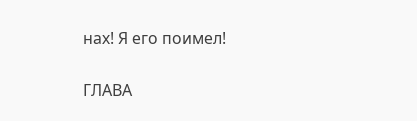нах! Я его поимел!


ГЛАВА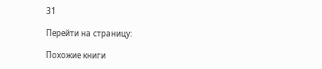31

Перейти на страницу:

Похожие книги